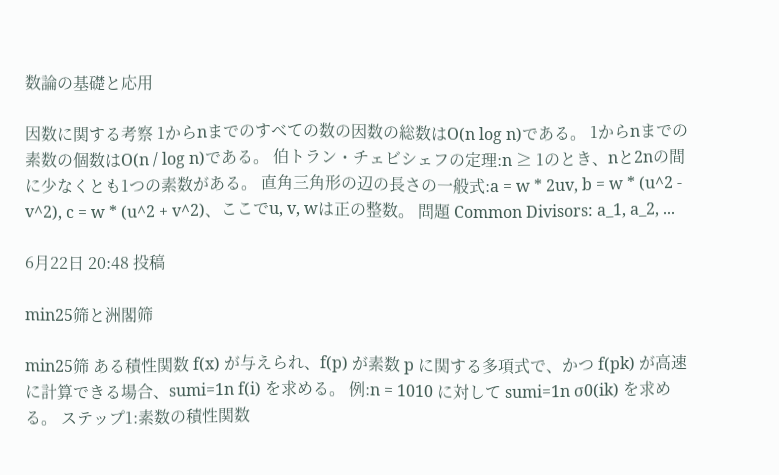数論の基礎と応用

因数に関する考察 1からnまでのすべての数の因数の総数はO(n log n)である。 1からnまでの素数の個数はO(n / log n)である。 伯トラン・チェビシェフの定理:n ≥ 1のとき、nと2nの間に少なくとも1つの素数がある。 直角三角形の辺の長さの一般式:a = w * 2uv, b = w * (u^2 - v^2), c = w * (u^2 + v^2)、ここでu, v, wは正の整数。 問題 Common Divisors: a_1, a_2, ...

6月22日 20:48 投稿

min25筛と洲閣筛

min25筛 ある積性関数 f(x) が与えられ、f(p) が素数 p に関する多項式で、かつ f(pk) が高速に計算できる場合、sumi=1n f(i) を求める。 例:n = 1010 に対して sumi=1n σ0(ik) を求める。 ステップ1:素数の積性関数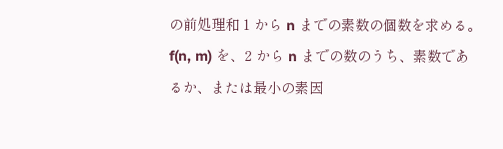の前処理和 1 から n までの素数の個数を求める。 f(n, m) を、2 から n までの数のうち、素数であるか、または最小の素因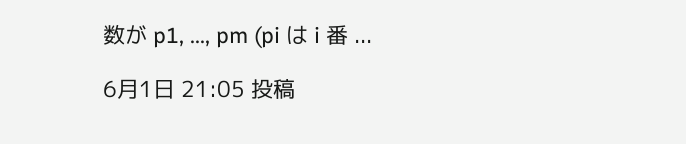数が p1, ..., pm (pi は i 番 ...

6月1日 21:05 投稿